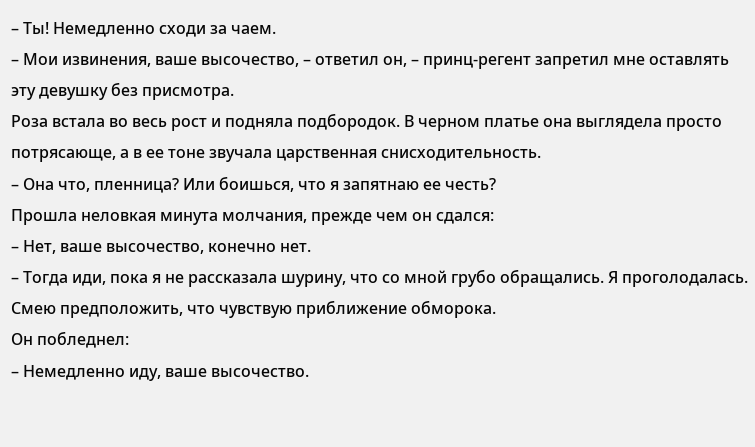– Ты! Немедленно сходи за чаем.
– Мои извинения, ваше высочество, – ответил он, – принц-регент запретил мне оставлять эту девушку без присмотра.
Роза встала во весь рост и подняла подбородок. В черном платье она выглядела просто потрясающе, а в ее тоне звучала царственная снисходительность.
– Она что, пленница? Или боишься, что я запятнаю ее честь?
Прошла неловкая минута молчания, прежде чем он сдался:
– Нет, ваше высочество, конечно нет.
– Тогда иди, пока я не рассказала шурину, что со мной грубо обращались. Я проголодалась. Смею предположить, что чувствую приближение обморока.
Он побледнел:
– Немедленно иду, ваше высочество.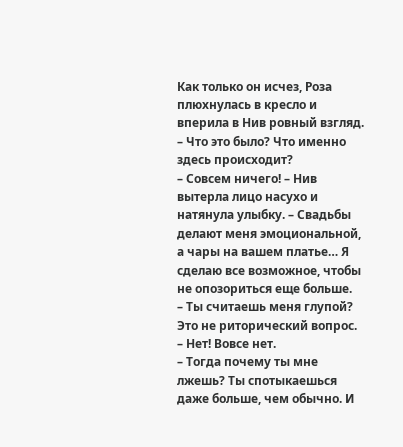Как только он исчез, Роза плюхнулась в кресло и вперила в Нив ровный взгляд.
– Что это было? Что именно здесь происходит?
– Совсем ничего! – Нив вытерла лицо насухо и натянула улыбку. – Свадьбы делают меня эмоциональной, а чары на вашем платье… Я сделаю все возможное, чтобы не опозориться еще больше.
– Ты считаешь меня глупой? Это не риторический вопрос.
– Нет! Вовсе нет.
– Тогда почему ты мне лжешь? Ты спотыкаешься даже больше, чем обычно. И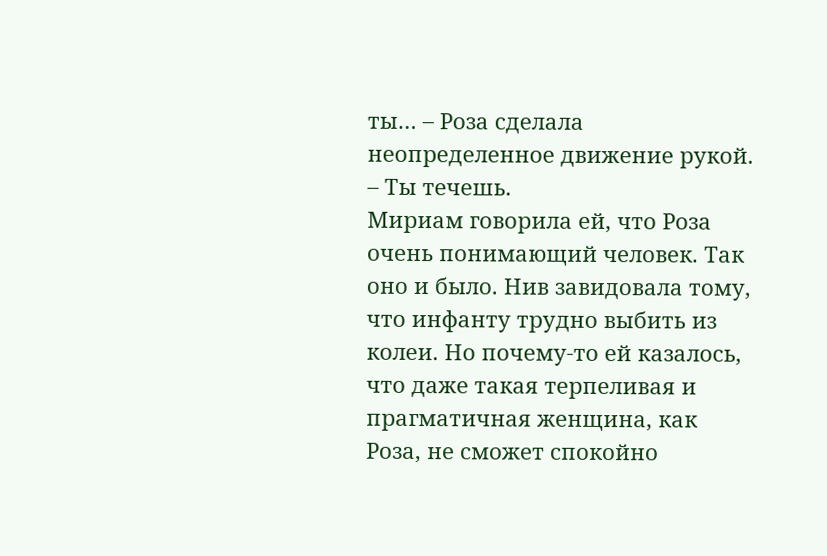ты… – Роза сделала неопределенное движение рукой. – Ты течешь.
Мириам говорила ей, что Роза очень понимающий человек. Так оно и было. Нив завидовала тому, что инфанту трудно выбить из колеи. Но почему-то ей казалось, что даже такая терпеливая и прагматичная женщина, как Роза, не сможет спокойно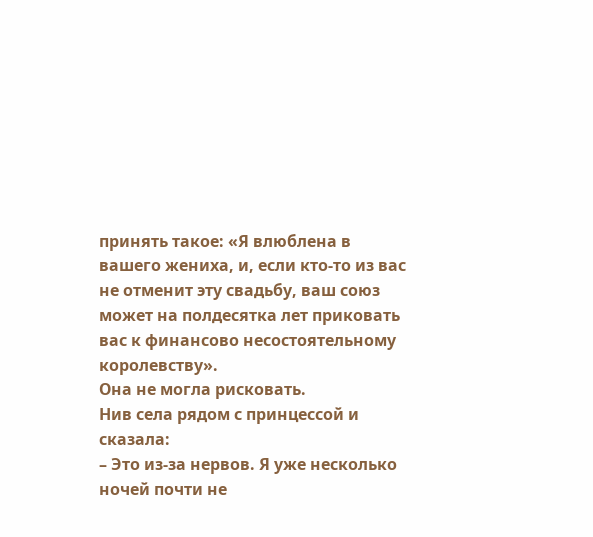принять такое: «Я влюблена в вашего жениха, и, если кто-то из вас не отменит эту свадьбу, ваш союз может на полдесятка лет приковать вас к финансово несостоятельному королевству».
Она не могла рисковать.
Нив села рядом с принцессой и сказала:
– Это из-за нервов. Я уже несколько ночей почти не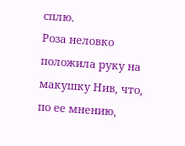сплю.
Роза неловко положила руку на макушку Нив, что, по ее мнению,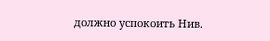должно успокоить Нив.